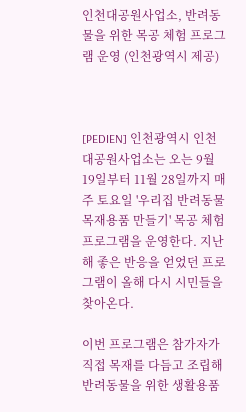인천대공원사업소, 반려동물을 위한 목공 체험 프로그램 운영 (인천광역시 제공)



[PEDIEN] 인천광역시 인천대공원사업소는 오는 9월 19일부터 11월 28일까지 매주 토요일 '우리집 반려동물 목재용품 만들기' 목공 체험 프로그램을 운영한다. 지난해 좋은 반응을 얻었던 프로그램이 올해 다시 시민들을 찾아온다.

이번 프로그램은 참가자가 직접 목재를 다듬고 조립해 반려동물을 위한 생활용품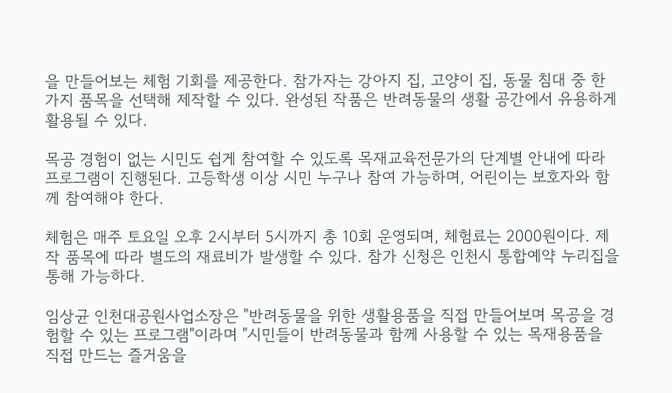을 만들어보는 체험 기회를 제공한다. 참가자는 강아지 집, 고양이 집, 동물 침대 중 한 가지 품목을 선택해 제작할 수 있다. 완성된 작품은 반려동물의 생활 공간에서 유용하게 활용될 수 있다.

목공 경험이 없는 시민도 쉽게 참여할 수 있도록 목재교육전문가의 단계별 안내에 따라 프로그램이 진행된다. 고등학생 이상 시민 누구나 참여 가능하며, 어린이는 보호자와 함께 참여해야 한다.

체험은 매주 토요일 오후 2시부터 5시까지 총 10회 운영되며, 체험료는 2000원이다. 제작 품목에 따라 별도의 재료비가 발생할 수 있다. 참가 신청은 인천시 통합예약 누리집을 통해 가능하다.

임상균 인천대공원사업소장은 "반려동물을 위한 생활용품을 직접 만들어보며 목공을 경험할 수 있는 프로그램"이라며 "시민들이 반려동물과 함께 사용할 수 있는 목재용품을 직접 만드는 즐거움을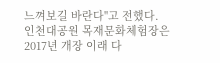느껴보길 바란다"고 전했다. 인천대공원 목재문화체험장은 2017년 개장 이래 다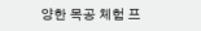양한 목공 체험 프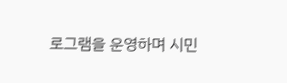로그램을 운영하며 시민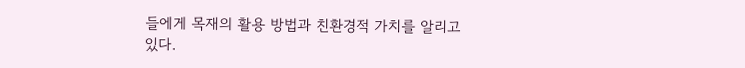들에게 목재의 활용 방법과 친환경적 가치를 알리고 있다.